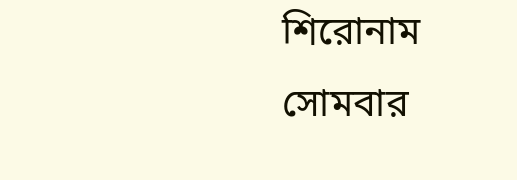শিরোনাম
সোমবার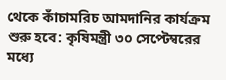থেকে কাঁচামরিচ আমদানির কার্যক্রম শুরু হবে: কৃষিমন্ত্রী ৩০ সেপ্টেম্বরের মধ্যে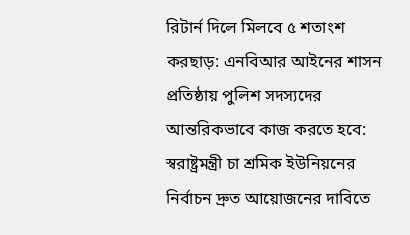রিটার্ন দিলে মিলবে ৫ শতাংশ করছাড়: এনবিআর আইনের শাসন প্রতিষ্ঠায় পুলিশ সদস্যদের আন্তরিকভাবে কাজ করতে হবে: স্বরাষ্ট্রমন্ত্রী চা শ্রমিক ইউনিয়নের নির্বাচন দ্রুত আয়োজনের দাবিতে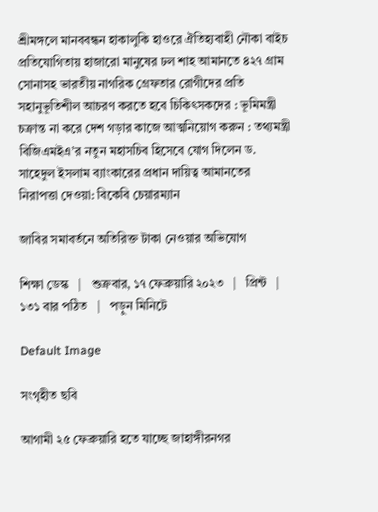শ্রীমঙ্গলে মানববন্ধন হাকালুকি হাওরে ঐতিহ্যবাহী নৌকা বাইচ প্রতিযোগিতায় হাজারো মানুষের ঢল শাহ আমানতে ৪২৭ গ্রাম সোনাসহ ভারতীয় নাগরিক গ্রেফতার রোগীদের প্রতি সহানুভূতিশীল আচরণ করতে হবে চিকিৎসকদের : ভূমিমন্ত্রী চক্রান্ত না করে দেশ গড়ার কাজে আত্মনিয়োগ করুন : তথ্যমন্ত্রী বিজিএমইএ’র নতুন মহাসচিব হিসেবে যোগ দিলেন ড. সাহেদুল ইসলাম ব্যাংকারের প্রধান দায়িত্ব আমানতের নিরাপত্তা দেওয়া: বিকেবি চেয়ারম্যান

জাবির সমাবর্তনে অতিরিক্ত টাকা নেওয়ার অভিযোগ

শিক্ষা ডেস্ক   |   শুক্রবার, ১৭ ফেব্রুয়ারি ২০২৩   |   প্রিন্ট   |   ১৩১ বার পঠিত   |   পড়ুন মিনিটে

Default Image

সংগৃহীত ছবি

আগামী ২৫ ফেব্রুয়ারি হতে যাচ্ছে জাহাঙ্গীরনগর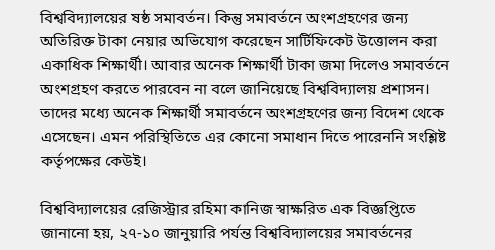বিশ্ববিদ্যালয়ের ষষ্ঠ সমাবর্তন। কিন্তু সমাবর্তনে অংশগ্রহণের জন্য অতিরিক্ত টাকা নেয়ার অভিযোগ করেছেন সার্টিফিকেট উত্তোলন করা একাধিক শিক্ষার্থী। আবার অনেক শিক্ষার্থী টাকা জমা দিলেও সমাবর্তনে অংশগ্রহণ করতে পারবেন না বলে জানিয়েছে বিশ্ববিদ্যালয় প্রশাসন। তাদের মধ্যে অনেক শিক্ষার্থী সমাবর্তনে অংশগ্রহণের জন্য বিদেশ থেকে এসেছেন। এমন পরিস্থিতিতে এর কোনো সমাধান দিতে পারেননি সংশ্লিষ্ট কর্তৃপক্ষের কেউই।

বিশ্ববিদ্যালয়ের রেজিস্ট্রার রহিমা কানিজ স্বাক্ষরিত এক বিজ্ঞপ্তিতে জানানো হয়, ২৭-১০ জানুয়ারি পর্যন্ত বিশ্ববিদ্যালয়ের সমাবর্তনের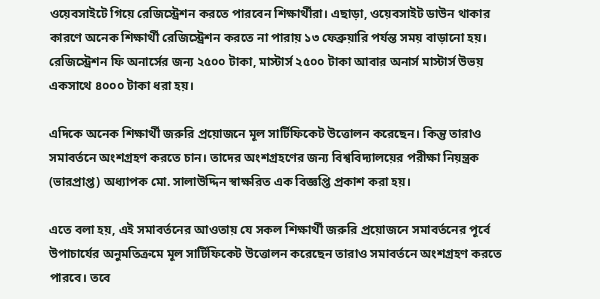ওয়েবসাইটে গিয়ে রেজিস্ট্রেশন করতে পারবেন শিক্ষার্থীরা। এছাড়া, ওয়েবসাইট ডাউন থাকার কারণে অনেক শিক্ষার্থী রেজিস্ট্রেশন করতে না পারায় ১৩ ফেব্রুয়ারি পর্যন্ত সময় বাড়ানো হয়। রেজিস্ট্রেশন ফি অনার্সের জন্য ২৫০০ টাকা, মাস্টার্স ২৫০০ টাকা আবার অনার্স মাস্টার্স উভয় একসাথে ৪০০০ টাকা ধরা হয়।

এদিকে অনেক শিক্ষার্থী জরুরি প্রয়োজনে মূল সার্টিফিকেট উত্তোলন করেছেন। কিন্তু তারাও সমাবর্তনে অংশগ্রহণ করতে চান। তাদের অংশগ্রহণের জন্য বিশ্ববিদ্যালয়ের পরীক্ষা নিয়ন্ত্রক (ভারপ্রাপ্ত) অধ্যাপক মো. সালাউদ্দিন স্বাক্ষরিত এক বিজ্ঞপ্তি প্রকাশ করা হয়।

এতে বলা হয়, এই সমাবর্তনের আওতায় যে সকল শিক্ষার্থী জরুরি প্রয়োজনে সমাবর্তনের পূর্বে উপাচার্যের অনুমতিক্রমে মূল সার্টিফিকেট উত্তোলন করেছেন তারাও সমাবর্তনে অংশগ্রহণ করতে পারবে। তবে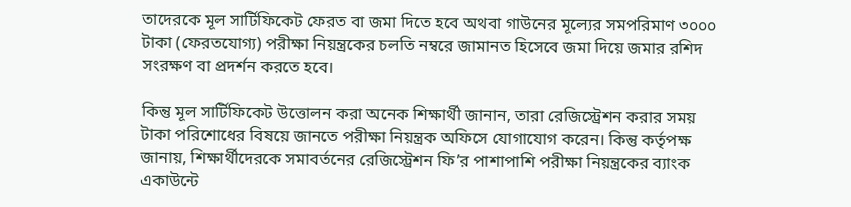তাদেরকে মূল সার্টিফিকেট ফেরত বা জমা দিতে হবে অথবা গাউনের মূল্যের সমপরিমাণ ৩০০০ টাকা (ফেরতযোগ্য) পরীক্ষা নিয়ন্ত্রকের চলতি নম্বরে জামানত হিসেবে জমা দিয়ে জমার রশিদ সংরক্ষণ বা প্রদর্শন করতে হবে।

কিন্তু মূল সার্টিফিকেট উত্তোলন করা অনেক শিক্ষার্থী জানান, তারা রেজিস্ট্রেশন করার সময় টাকা পরিশোধের বিষয়ে জানতে পরীক্ষা নিয়ন্ত্রক অফিসে যোগাযোগ করেন। কিন্তু কর্তৃপক্ষ জানায়, শিক্ষার্থীদেরকে সমাবর্তনের রেজিস্ট্রেশন ফি’র পাশাপাশি পরীক্ষা নিয়ন্ত্রকের ব্যাংক একাউন্টে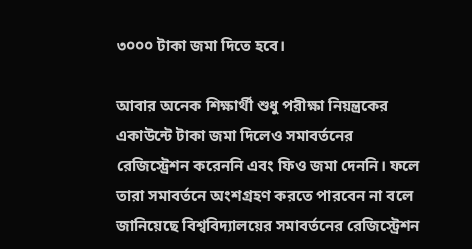৩০০০ টাকা জমা দিতে হবে।

আবার অনেক শিক্ষার্থী শুধু পরীক্ষা নিয়ন্ত্রকের একাউন্টে টাকা জমা দিলেও সমাবর্তনের রেজিস্ট্রেশন করেননি এবং ফিও জমা দেননি। ফলে তারা সমাবর্তনে অংশগ্রহণ করতে পারবেন না বলে জানিয়েছে বিশ্ববিদ্যালয়ের সমাবর্তনের রেজিস্ট্রেশন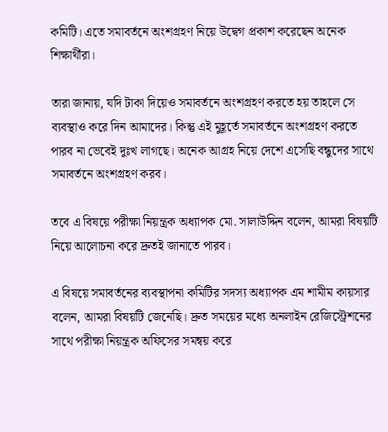কমিটি। এতে সমাবর্তনে অংশগ্রহণ নিয়ে উদ্বেগ প্রকাশ করেছেন অনেক শিক্ষার্থীরা।

তারা জানায়, যদি টাকা দিয়েও সমাবর্তনে অংশগ্রহণ করতে হয় তাহলে সে ব্যবস্থাও করে দিন আমাদের। কিন্তু এই মুহূর্তে সমাবর্তনে অংশগ্রহণ করতে পারব না ভেবেই দুঃখ লাগছে। অনেক আগ্রহ নিয়ে দেশে এসেছি বন্ধুদের সাথে সমাবর্তনে অংশগ্রহণ করব।

তবে এ বিষয়ে পরীক্ষা নিয়ন্ত্রক অধ্যাপক মো. সালাউদ্দিন বলেন, আমরা বিষয়টি নিয়ে আলোচনা করে দ্রুতই জানাতে পারব।

এ বিষয়ে সমাবর্তনের ব্যবস্থাপনা কমিটির সদস্য অধ্যাপক এম শামীম কায়সার বলেন, আমরা বিষয়টি জেনেছি। দ্রুত সময়ের মধ্যে অনলাইন রেজিস্ট্রেশনের সাথে পরীক্ষা নিয়ন্ত্রক অফিসের সমন্বয় করে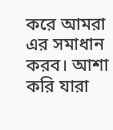করে আমরা এর সমাধান করব। আশা করি যারা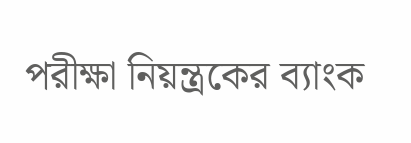পরীক্ষা নিয়ন্ত্রকের ব্যাংক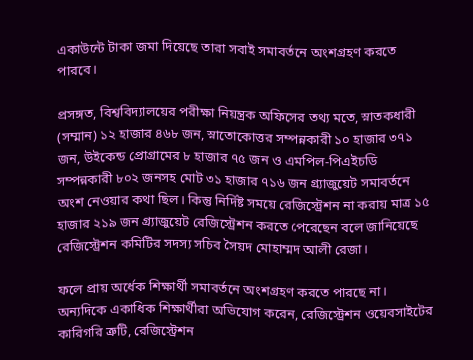একাউন্টে টাকা জমা দিয়েছে তারা সবাই সমাবর্তনে অংশগ্রহণ করতে পারবে।

প্রসঙ্গত, বিশ্ববিদ্যালয়ের পরীক্ষা নিয়ন্ত্রক অফিসের তথ্য মতে, স্নাতকধারী (সম্মান) ১২ হাজার ৪৬৮ জন, স্নাতোকোত্তর সম্পন্নকারী ১০ হাজার ৩৭১ জন, উইকেন্ড প্রোগ্রামের ৮ হাজার ৭৫ জন ও এমপিল-পিএইচডি সম্পন্নকারী ৮০২ জনসহ মোট ৩১ হাজার ৭১৬ জন গ্র্যাজুয়েট সমাবর্তনে অংশ নেওয়ার কথা ছিল। কিন্তু নির্দিষ্ট সময়ে রেজিস্ট্রেশন না করায় মাত্র ১৫ হাজার ২১৯ জন গ্র্যাজুয়েট রেজিস্ট্রেশন করতে পেরেছেন বলে জানিয়েছে রেজিস্ট্রেশন কমিটির সদস্য সচিব সৈয়দ মোহাম্মদ আলী রেজা।

ফলে প্রায় অর্ধেক শিক্ষার্থী সমাবর্তনে অংশগ্রহণ করতে পারছে না। অন্যদিকে একাধিক শিক্ষার্থীরা অভিযোগ করেন, রেজিস্ট্রেশন ওয়েবসাইটের কারিগরি ত্রুটি, রেজিস্ট্রেশন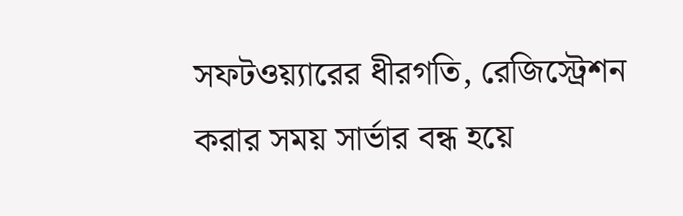সফটওয়্যারের ধীরগতি, রেজিস্ট্রেশন করার সময় সার্ভার বন্ধ হয়ে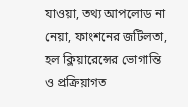যাওয়া, তথ্য আপলোড না নেয়া, ফাংশনের জটিলতা, হল ক্লিয়ারেন্সের ভোগান্তি ও প্রক্রিয়াগত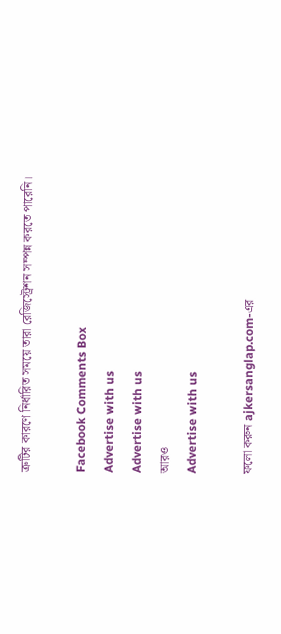ত্রুটির কারণে নির্ধারিত সময়ে তারা রেজিস্ট্রেশন সম্পন্ন করতে পারেনি।

Facebook Comments Box
Advertise with us
Advertise with us
আরও
Advertise with us

ফলো করুন ajkersanglap.com-এর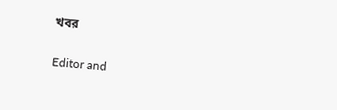খবর

Editor and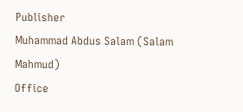Publisher
Muhammad Abdus Salam (Salam Mahmud)
Office